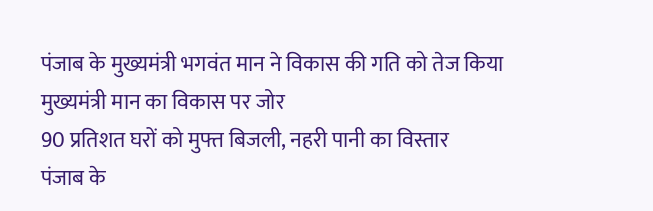पंजाब के मुख्यमंत्री भगवंत मान ने विकास की गति को तेज किया
मुख्यमंत्री मान का विकास पर जोर
90 प्रतिशत घरों को मुफ्त बिजली, नहरी पानी का विस्तार
पंजाब के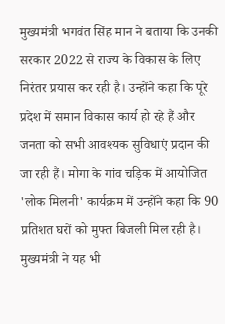मुख्यमंत्री भगवंत सिंह मान ने बताया कि उनकी सरकार 2022 से राज्य के विकास के लिए निरंतर प्रयास कर रही है। उन्होंने कहा कि पूरे प्रदेश में समान विकास कार्य हो रहे हैं और जनता को सभी आवश्यक सुविधाएं प्रदान की जा रही हैं। मोगा के गांव चड़िक में आयोजित 'लोक मिलनी' कार्यक्रम में उन्होंने कहा कि 90 प्रतिशत घरों को मुफ्त बिजली मिल रही है।
मुख्यमंत्री ने यह भी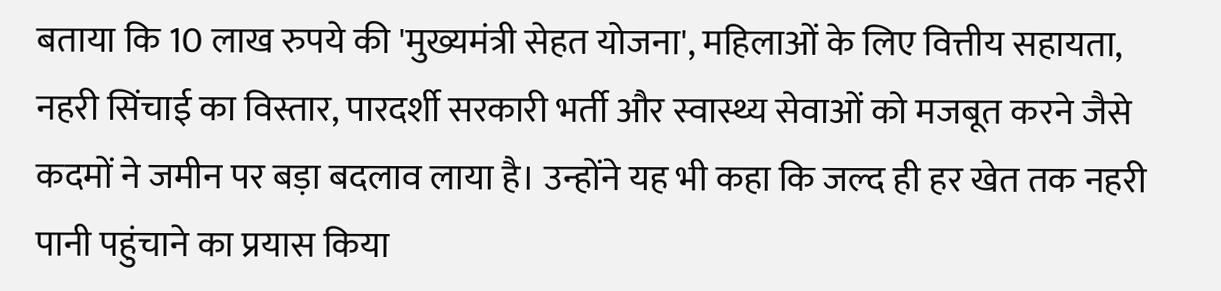बताया कि 10 लाख रुपये की 'मुख्यमंत्री सेहत योजना', महिलाओं के लिए वित्तीय सहायता, नहरी सिंचाई का विस्तार, पारदर्शी सरकारी भर्ती और स्वास्थ्य सेवाओं को मजबूत करने जैसे कदमों ने जमीन पर बड़ा बदलाव लाया है। उन्होंने यह भी कहा कि जल्द ही हर खेत तक नहरी पानी पहुंचाने का प्रयास किया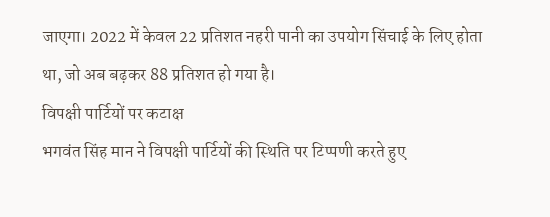जाएगा। 2022 में केवल 22 प्रतिशत नहरी पानी का उपयोग सिंचाई के लिए होता था, जो अब बढ़कर 88 प्रतिशत हो गया है।
विपक्षी पार्टियों पर कटाक्ष
भगवंत सिंह मान ने विपक्षी पार्टियों की स्थिति पर टिप्पणी करते हुए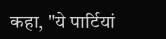कहा, "ये पार्टियां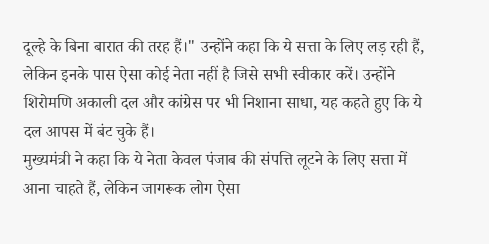दूल्हे के बिना बारात की तरह हैं।" उन्होंने कहा कि ये सत्ता के लिए लड़ रही हैं, लेकिन इनके पास ऐसा कोई नेता नहीं है जिसे सभी स्वीकार करें। उन्होंने शिरोमणि अकाली दल और कांग्रेस पर भी निशाना साधा, यह कहते हुए कि ये दल आपस में बंट चुके हैं।
मुख्यमंत्री ने कहा कि ये नेता केवल पंजाब की संपत्ति लूटने के लिए सत्ता में आना चाहते हैं, लेकिन जागरूक लोग ऐसा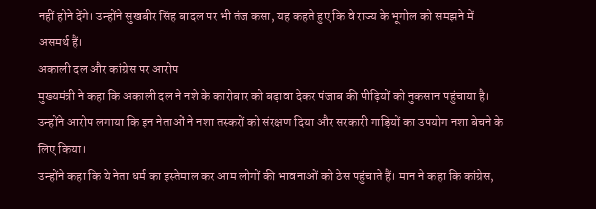नहीं होने देंगे। उन्होंने सुखबीर सिंह बादल पर भी तंज कसा, यह कहते हुए कि वे राज्य के भूगोल को समझने में असमर्थ हैं।
अकाली दल और कांग्रेस पर आरोप
मुख्यमंत्री ने कहा कि अकाली दल ने नशे के कारोबार को बढ़ावा देकर पंजाब की पीढ़ियों को नुकसान पहुंचाया है। उन्होंने आरोप लगाया कि इन नेताओं ने नशा तस्करों को संरक्षण दिया और सरकारी गाड़ियों का उपयोग नशा बेचने के लिए किया।
उन्होंने कहा कि ये नेता धर्म का इस्तेमाल कर आम लोगों की भावनाओं को ठेस पहुंचाते हैं। मान ने कहा कि कांग्रेस,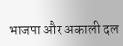भाजपा और अकाली दल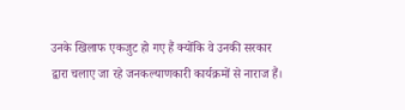उनके खिलाफ एकजुट हो गए हैं क्योंकि वे उनकी सरकार द्वारा चलाए जा रहे जनकल्याणकारी कार्यक्रमों से नाराज हैं।